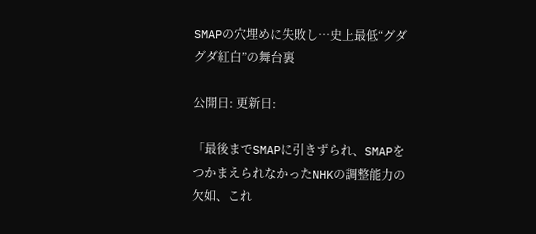SMAPの穴埋めに失敗し…史上最低“グダグダ紅白”の舞台裏

公開日: 更新日:

「最後までSMAPに引きずられ、SMAPをつかまえられなかったNHKの調整能力の欠如、これ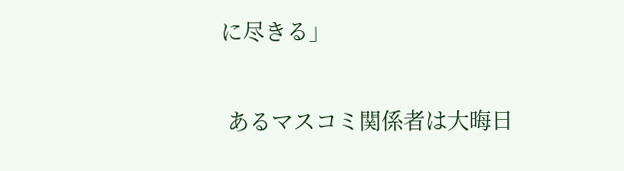に尽きる」

 あるマスコミ関係者は大晦日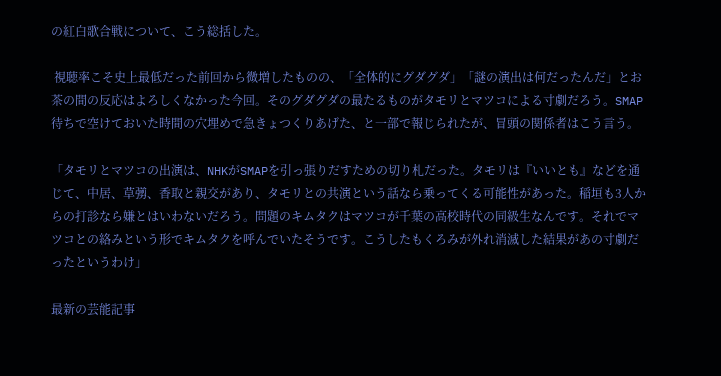の紅白歌合戦について、こう総括した。

 視聴率こそ史上最低だった前回から微増したものの、「全体的にグダグダ」「謎の演出は何だったんだ」とお茶の間の反応はよろしくなかった今回。そのグダグダの最たるものがタモリとマツコによる寸劇だろう。SMAP待ちで空けておいた時間の穴埋めで急きょつくりあげた、と一部で報じられたが、冒頭の関係者はこう言う。

「タモリとマツコの出演は、NHKがSMAPを引っ張りだすための切り札だった。タモリは『いいとも』などを通じて、中居、草彅、香取と親交があり、タモリとの共演という話なら乗ってくる可能性があった。稲垣も3人からの打診なら嫌とはいわないだろう。問題のキムタクはマツコが千葉の高校時代の同級生なんです。それでマツコとの絡みという形でキムタクを呼んでいたそうです。こうしたもくろみが外れ消滅した結果があの寸劇だったというわけ」

最新の芸能記事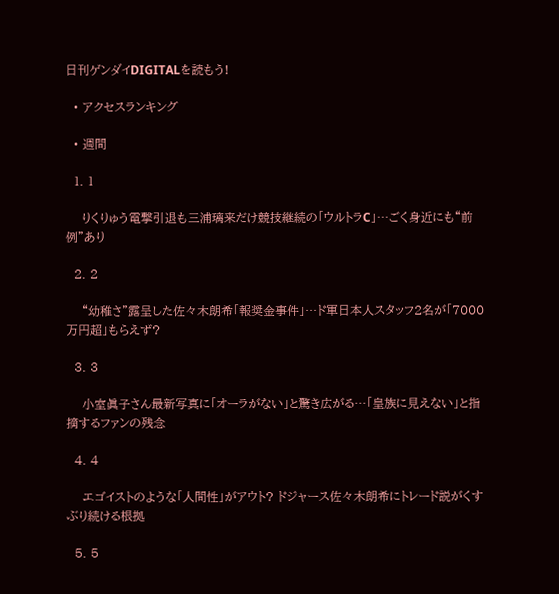日刊ゲンダイDIGITALを読もう!

  • アクセスランキング

  • 週間

  1. 1

    りくりゅう電撃引退も三浦璃来だけ競技継続の「ウルトラC」…ごく身近にも“前例”あり

  2. 2

    “幼稚さ”露呈した佐々木朗希「報奨金事件」…ド軍日本人スタッフ2名が「7000万円超」もらえず?

  3. 3

    小室眞子さん最新写真に「オーラがない」と驚き広がる…「皇族に見えない」と指摘するファンの残念

  4. 4

    エゴイストのような「人間性」がアウト? ドジャース佐々木朗希にトレード説がくすぶり続ける根拠

  5. 5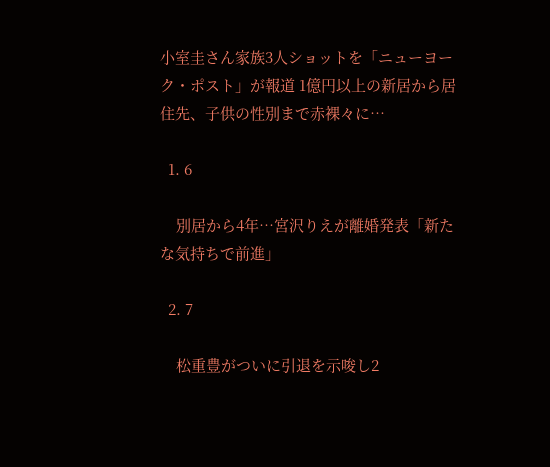小室圭さん家族3人ショットを「ニューヨーク・ポスト」が報道 1億円以上の新居から居住先、子供の性別まで赤裸々に…

  1. 6

    別居から4年…宮沢りえが離婚発表「新たな気持ちで前進」

  2. 7

    松重豊がついに引退を示唆し2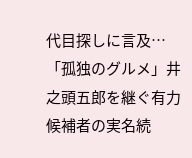代目探しに言及…「孤独のグルメ」井之頭五郎を継ぐ有力候補者の実名続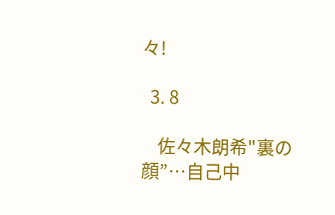々!

  3. 8

    佐々木朗希"裏の顔”…自己中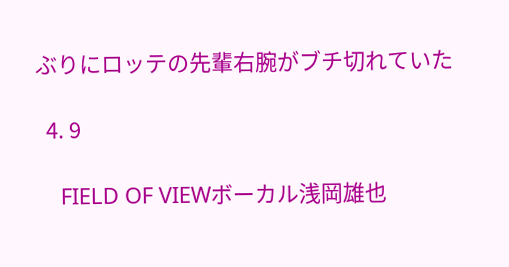ぶりにロッテの先輩右腕がブチ切れていた

  4. 9

    FIELD OF VIEWボーカル浅岡雄也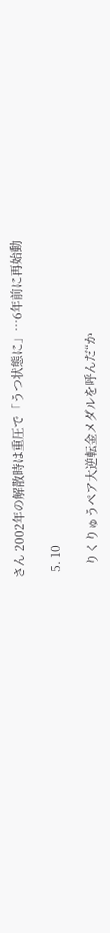さん 2002年の解散時は重圧で「うつ状態に」…6年前に再始動

  5. 10

    りくりゅうペア大逆転金メダルを呼んだ“か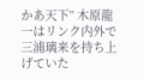かあ天下” 木原龍一はリンク内外で三浦璃来を持ち上げていた